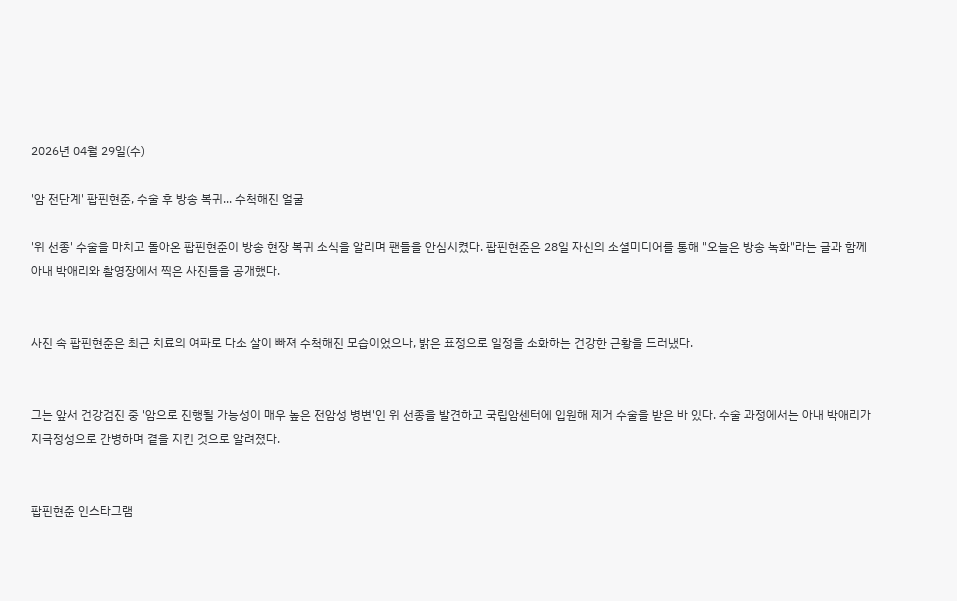2026년 04월 29일(수)

'암 전단계' 팝핀현준, 수술 후 방송 복귀... 수척해진 얼굴

'위 선종' 수술을 마치고 돌아온 팝핀현준이 방송 현장 복귀 소식을 알리며 팬들을 안심시켰다. 팝핀현준은 28일 자신의 소셜미디어를 통해 "오늘은 방송 녹화"라는 글과 함께 아내 박애리와 촬영장에서 찍은 사진들을 공개했다.


사진 속 팝핀현준은 최근 치료의 여파로 다소 살이 빠져 수척해진 모습이었으나, 밝은 표정으로 일정을 소화하는 건강한 근황을 드러냈다.


그는 앞서 건강검진 중 '암으로 진행될 가능성이 매우 높은 전암성 병변'인 위 선종을 발견하고 국립암센터에 입원해 제거 수술을 받은 바 있다. 수술 과정에서는 아내 박애리가 지극정성으로 간병하며 곁을 지킨 것으로 알려졌다.


팝핀현준 인스타그램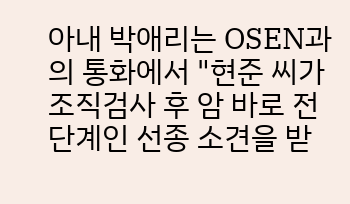아내 박애리는 OSEN과의 통화에서 "현준 씨가 조직검사 후 암 바로 전 단계인 선종 소견을 받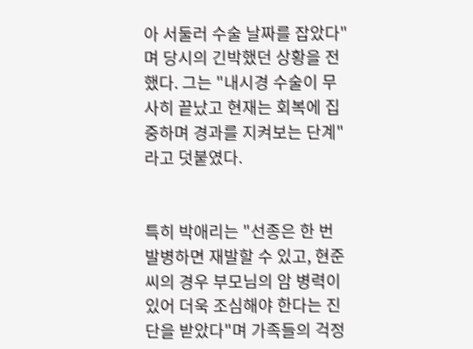아 서둘러 수술 날짜를 잡았다"며 당시의 긴박했던 상황을 전했다. 그는 "내시경 수술이 무사히 끝났고 현재는 회복에 집중하며 경과를 지켜보는 단계"라고 덧붙였다.


특히 박애리는 "선종은 한 번 발병하면 재발할 수 있고, 현준 씨의 경우 부모님의 암 병력이 있어 더욱 조심해야 한다는 진단을 받았다"며 가족들의 걱정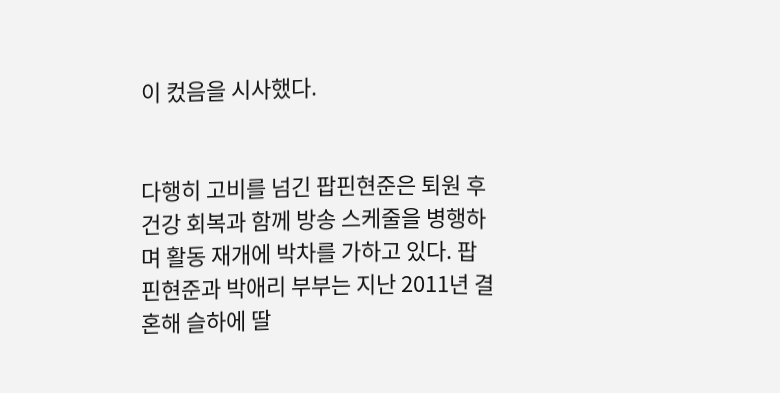이 컸음을 시사했다.


다행히 고비를 넘긴 팝핀현준은 퇴원 후 건강 회복과 함께 방송 스케줄을 병행하며 활동 재개에 박차를 가하고 있다. 팝핀현준과 박애리 부부는 지난 2011년 결혼해 슬하에 딸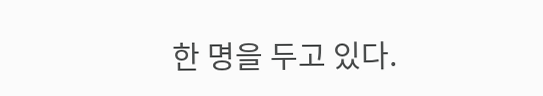한 명을 두고 있다.